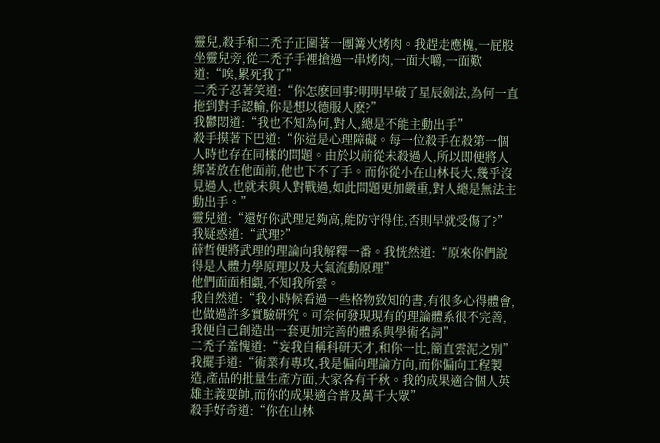靈兒,殺手和二禿子正圍著一團篝火烤肉。我趕走應槐,一屁股坐靈兒旁,從二禿子手裡搶過一串烤肉,一面大嚼,一面歎道:“唉,累死我了”
二禿子忍著笑道:“你怎麽回事?明明早破了星辰劍法,為何一直拖到對手認輸,你是想以德服人麽?”
我鬱悶道:“我也不知為何,對人,總是不能主動出手”
殺手摸著下巴道:“你這是心理障礙。每一位殺手在殺第一個人時也存在同樣的問題。由於以前從未殺過人,所以即便將人綁著放在他面前,他也下不了手。而你從小在山林長大,幾乎沒見過人,也就未與人對戰過,如此問題更加嚴重,對人總是無法主動出手。”
靈兒道:“還好你武理足夠高,能防守得住,否則早就受傷了?”
我疑惑道:“武理?”
薛哲便將武理的理論向我解釋一番。我恍然道:“原來你們說得是人體力學原理以及大氣流動原理”
他們面面相覷,不知我所雲。
我自然道:“我小時候看過一些格物致知的書,有很多心得體會,也做過許多實驗研究。可奈何發現現有的理論體系很不完善,我便自己創造出一套更加完善的體系與學術名詞”
二禿子羞愧道:“妄我自稱科研天才,和你一比,簡直雲泥之別”
我擺手道:“術業有專攻,我是偏向理論方向,而你偏向工程製造,產品的批量生產方面,大家各有千秋。我的成果適合個人英雄主義耍帥,而你的成果適合普及萬千大眾”
殺手好奇道:“你在山林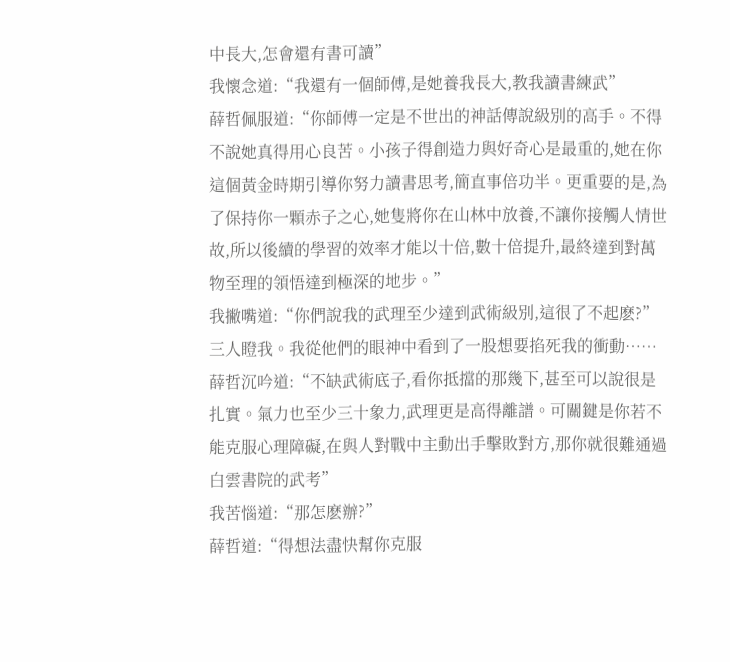中長大,怎會還有書可讀”
我懷念道:“我還有一個師傅,是她養我長大,教我讀書練武”
薛哲佩服道:“你師傅一定是不世出的神話傳說級別的高手。不得不說她真得用心良苦。小孩子得創造力與好奇心是最重的,她在你這個黃金時期引導你努力讀書思考,簡直事倍功半。更重要的是,為了保持你一顆赤子之心,她隻將你在山林中放養,不讓你接觸人情世故,所以後續的學習的效率才能以十倍,數十倍提升,最終達到對萬物至理的領悟達到極深的地步。”
我撇嘴道:“你們說我的武理至少達到武術級別,這很了不起麽?”
三人瞪我。我從他們的眼神中看到了一股想要掐死我的衝動……
薛哲沉吟道:“不缺武術底子,看你抵擋的那幾下,甚至可以說很是扎實。氣力也至少三十象力,武理更是高得離譜。可關鍵是你若不能克服心理障礙,在與人對戰中主動出手擊敗對方,那你就很難通過白雲書院的武考”
我苦惱道:“那怎麽辦?”
薛哲道:“得想法盡快幫你克服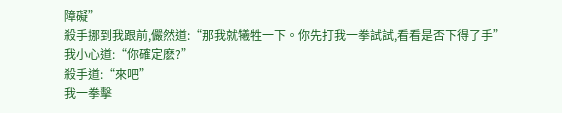障礙”
殺手挪到我跟前,儼然道:“那我就犧牲一下。你先打我一拳試試,看看是否下得了手”
我小心道:“你確定麽?”
殺手道:“來吧”
我一拳擊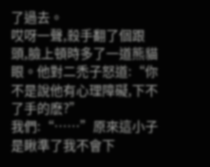了過去。
哎呀一聲,殺手翻了個跟頭,臉上頓時多了一道熊貓眼。他對二禿子怒道:“你不是說他有心理障礙,下不了手的麽?”
我們:“……”原來這小子是瞅準了我不會下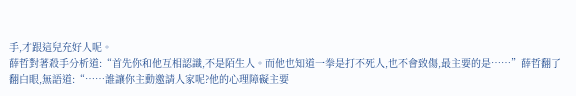手,才跟這兒充好人呢。
薛哲對著殺手分析道:“首先你和他互相認識,不是陌生人。而他也知道一拳是打不死人,也不會致傷,最主要的是……”薛哲翻了翻白眼,無語道:“……誰讓你主動邀請人家呢?他的心理障礙主要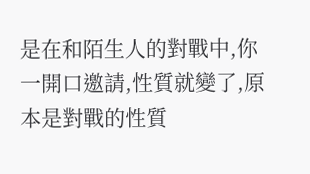是在和陌生人的對戰中,你一開口邀請,性質就變了,原本是對戰的性質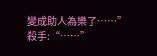變成助人為樂了……”
殺手:“……”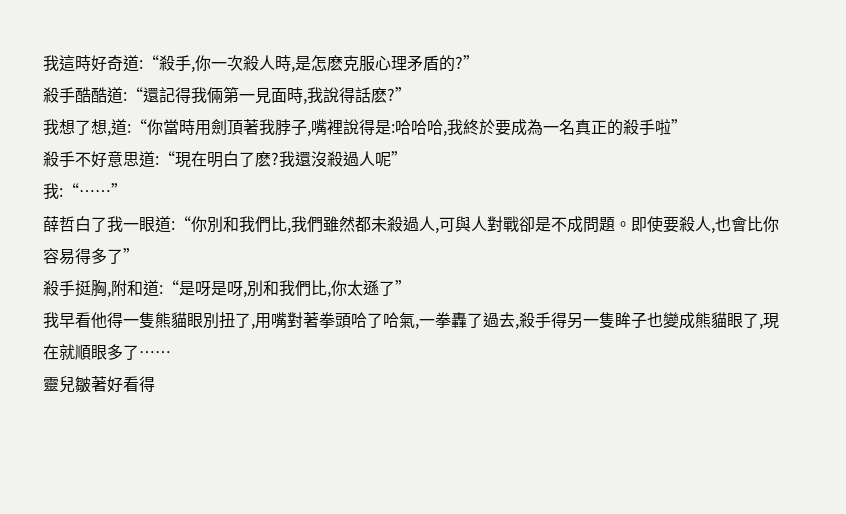我這時好奇道:“殺手,你一次殺人時,是怎麽克服心理矛盾的?”
殺手酷酷道:“還記得我倆第一見面時,我說得話麽?”
我想了想,道:“你當時用劍頂著我脖子,嘴裡說得是:哈哈哈,我終於要成為一名真正的殺手啦”
殺手不好意思道:“現在明白了麽?我還沒殺過人呢”
我:“……”
薛哲白了我一眼道:“你別和我們比,我們雖然都未殺過人,可與人對戰卻是不成問題。即使要殺人,也會比你容易得多了”
殺手挺胸,附和道:“是呀是呀,別和我們比,你太遜了”
我早看他得一隻熊貓眼別扭了,用嘴對著拳頭哈了哈氣,一拳轟了過去,殺手得另一隻眸子也變成熊貓眼了,現在就順眼多了……
靈兒皺著好看得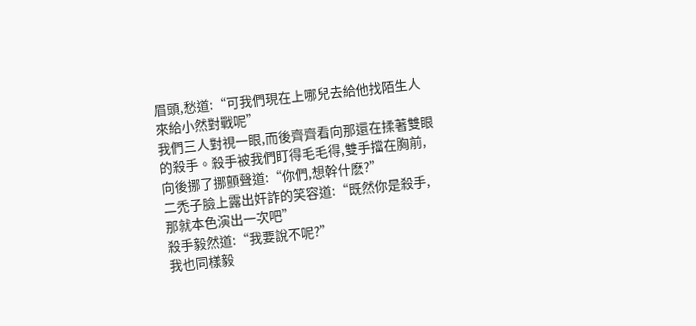眉頭,愁道:“可我們現在上哪兒去給他找陌生人來給小然對戰呢”
我們三人對視一眼,而後齊齊看向那還在揉著雙眼的殺手。殺手被我們盯得毛毛得,雙手擋在胸前,向後挪了挪顫聲道:“你們,想幹什麽?”
二禿子臉上露出奸詐的笑容道:“既然你是殺手,那就本色演出一次吧”
殺手毅然道:“我要說不呢?”
我也同樣毅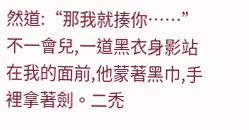然道:“那我就揍你……”
不一會兒,一道黑衣身影站在我的面前,他蒙著黑巾,手裡拿著劍。二禿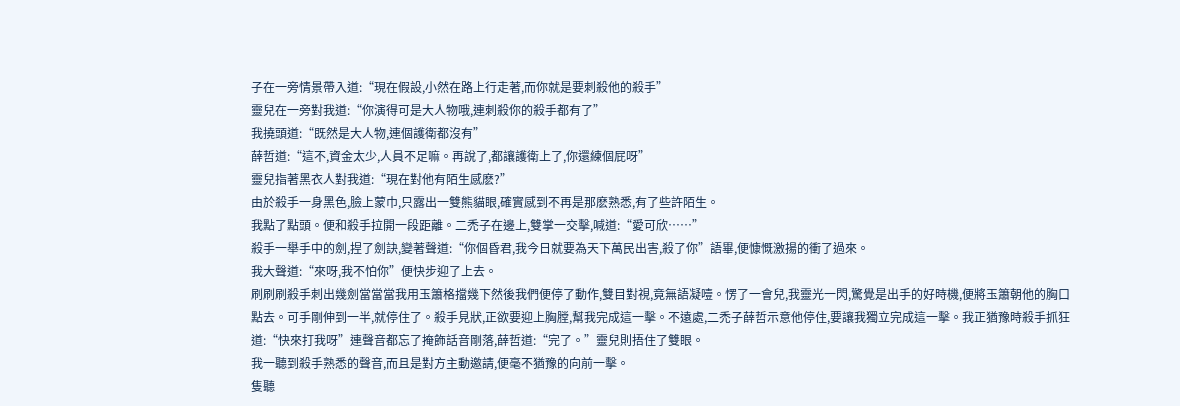子在一旁情景帶入道:“現在假設,小然在路上行走著,而你就是要刺殺他的殺手”
靈兒在一旁對我道:“你演得可是大人物哦,連刺殺你的殺手都有了”
我撓頭道:“既然是大人物,連個護衛都沒有”
薛哲道:“這不,資金太少,人員不足嘛。再說了,都讓護衛上了,你還練個屁呀”
靈兒指著黑衣人對我道:“現在對他有陌生感麽?”
由於殺手一身黑色,臉上蒙巾,只露出一雙熊貓眼,確實感到不再是那麽熟悉,有了些許陌生。
我點了點頭。便和殺手拉開一段距離。二禿子在邊上,雙掌一交擊,喊道:“愛可欣……”
殺手一舉手中的劍,捏了劍訣,變著聲道:“你個昏君,我今日就要為天下萬民出害,殺了你”語畢,便慷慨激揚的衝了過來。
我大聲道:“來呀,我不怕你”便快步迎了上去。
刷刷刷殺手刺出幾劍當當當我用玉簫格擋幾下然後我們便停了動作,雙目對視,竟無語凝噎。愣了一會兒,我靈光一閃,驚覺是出手的好時機,便將玉簫朝他的胸口點去。可手剛伸到一半,就停住了。殺手見狀,正欲要迎上胸膛,幫我完成這一擊。不遠處,二禿子薛哲示意他停住,要讓我獨立完成這一擊。我正猶豫時殺手抓狂道:“快來打我呀”連聲音都忘了掩飾話音剛落,薛哲道:“完了。”靈兒則捂住了雙眼。
我一聽到殺手熟悉的聲音,而且是對方主動邀請,便毫不猶豫的向前一擊。
隻聽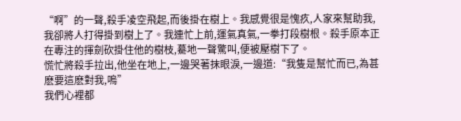“啊”的一聲,殺手凌空飛起,而後掛在樹上。我感覺很是愧疚,人家來幫助我,我卻將人打得掛到樹上了。我連忙上前,運氣真氣,一拳打段樹根。殺手原本正在專注的揮劍砍掛住他的樹枝,驀地一聲驚叫,便被壓樹下了。
慌忙將殺手拉出,他坐在地上,一邊哭著抹眼淚,一邊道:“我隻是幫忙而已,為甚麽要這麽對我,嗚”
我們心裡都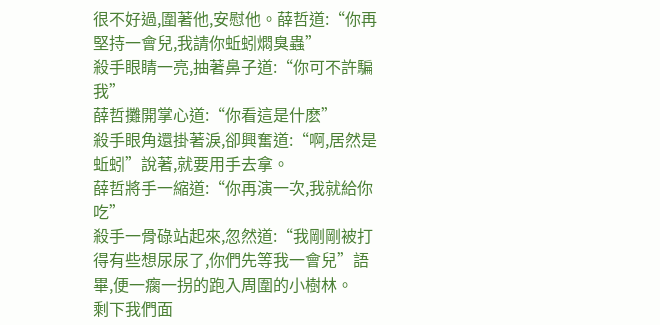很不好過,圍著他,安慰他。薛哲道:“你再堅持一會兒,我請你蚯蚓燜臭蟲”
殺手眼睛一亮,抽著鼻子道:“你可不許騙我”
薛哲攤開掌心道:“你看這是什麽”
殺手眼角還掛著淚,卻興奮道:“啊,居然是蚯蚓”說著,就要用手去拿。
薛哲將手一縮道:“你再演一次,我就給你吃”
殺手一骨碌站起來,忽然道:“我剛剛被打得有些想尿尿了,你們先等我一會兒”語畢,便一瘸一拐的跑入周圍的小樹林。
剩下我們面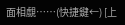面相覷……(快捷鍵←) [上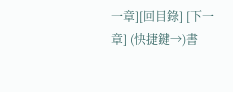一章][回目錄] [下一章] (快捷鍵→)書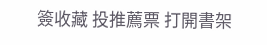簽收藏 投推薦票 打開書架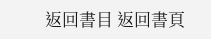返回書目 返回書頁